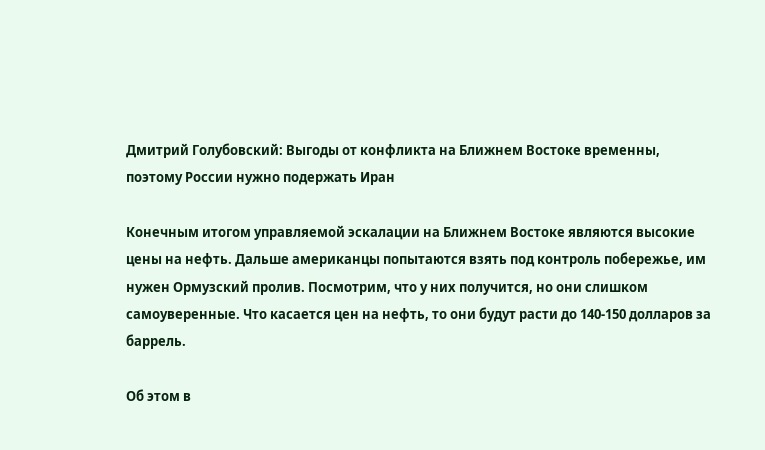Дмитрий Голубовский: Выгоды от конфликта на Ближнем Востоке временны, поэтому России нужно подержать Иран

Конечным итогом управляемой эскалации на Ближнем Востоке являются высокие цены на нефть. Дальше американцы попытаются взять под контроль побережье, им нужен Ормузский пролив. Посмотрим, что у них получится, но они слишком самоуверенные. Что касается цен на нефть, то они будут расти до 140-150 долларов за баррель.

Об этом в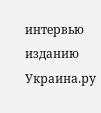интервью изданию Украина.ру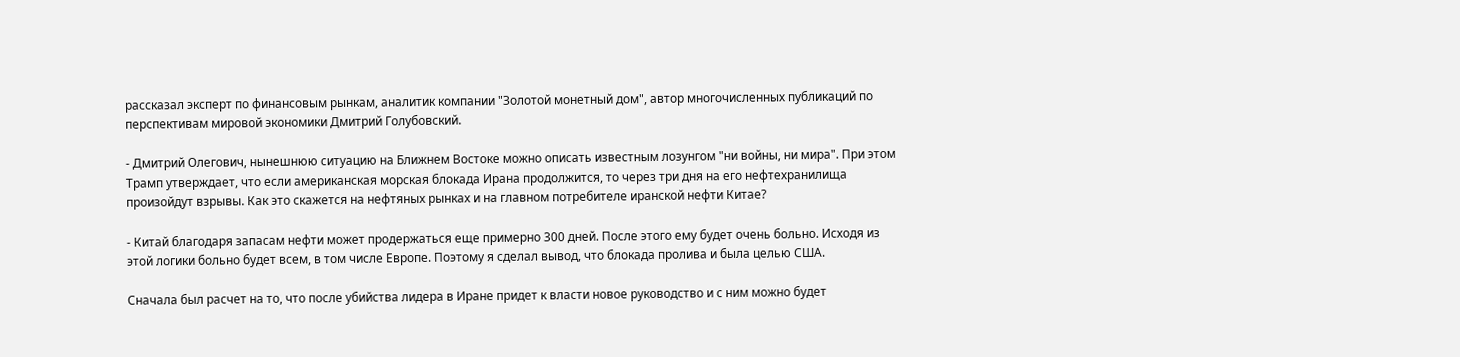рассказал эксперт по финансовым рынкам, аналитик компании "Золотой монетный дом", автор многочисленных публикаций по перспективам мировой экономики Дмитрий Голубовский.

- Дмитрий Олегович, нынешнюю ситуацию на Ближнем Востоке можно описать известным лозунгом "ни войны, ни мира". При этом Трамп утверждает, что если американская морская блокада Ирана продолжится, то через три дня на его нефтехранилища произойдут взрывы. Как это скажется на нефтяных рынках и на главном потребителе иранской нефти Китае?

- Китай благодаря запасам нефти может продержаться еще примерно 300 дней. После этого ему будет очень больно. Исходя из этой логики больно будет всем, в том числе Европе. Поэтому я сделал вывод, что блокада пролива и была целью США.

Сначала был расчет на то, что после убийства лидера в Иране придет к власти новое руководство и с ним можно будет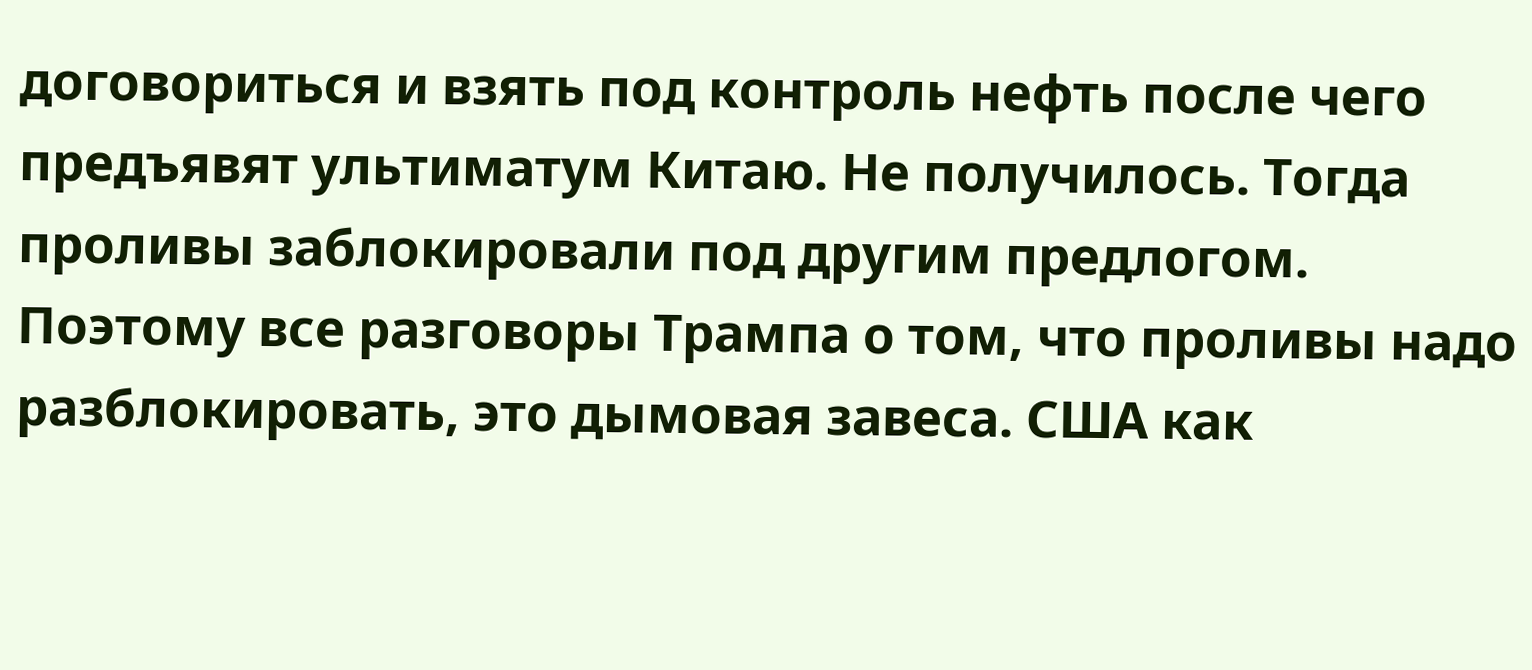договориться и взять под контроль нефть после чего предъявят ультиматум Китаю. Не получилось. Тогда проливы заблокировали под другим предлогом. Поэтому все разговоры Трампа о том, что проливы надо разблокировать, это дымовая завеса. США как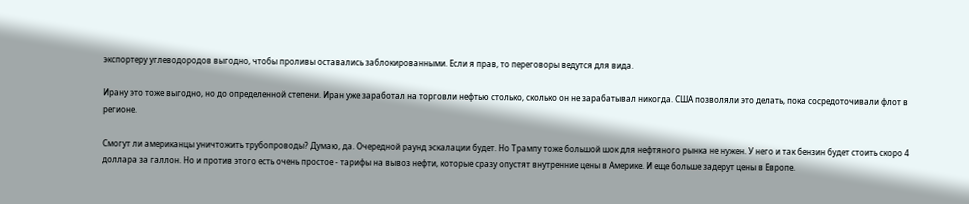экспортеру углеводородов выгодно, чтобы проливы оставались заблокированными. Если я прав, то переговоры ведутся для вида.

Ирану это тоже выгодно, но до определенной степени. Иран уже заработал на торговли нефтью столько, сколько он не зарабатывал никогда. США позволяли это делать, пока сосредоточивали флот в регионе.

Смогут ли американцы уничтожить трубопроводы? Думаю, да. Очередной раунд эскалации будет. Но Трампу тоже большой шок для нефтяного рынка не нужен. У него и так бензин будет стоить скоро 4 доллара за галлон. Но и против этого есть очень простое - тарифы на вывоз нефти, которые сразу опустят внутренние цены в Америке. И еще больше задерут цены в Европе.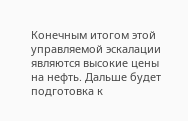Конечным итогом этой управляемой эскалации являются высокие цены на нефть. Дальше будет подготовка к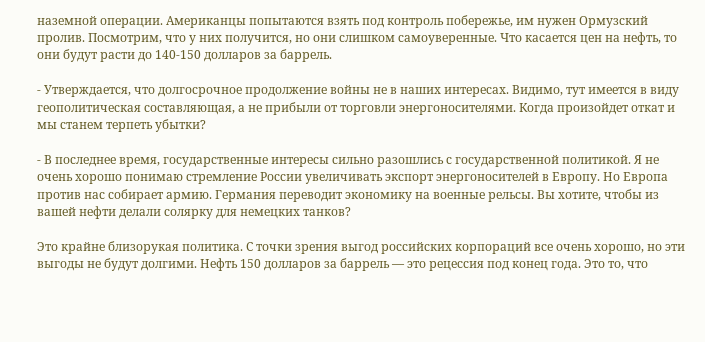наземной операции. Американцы попытаются взять под контроль побережье, им нужен Ормузский пролив. Посмотрим, что у них получится, но они слишком самоуверенные. Что касается цен на нефть, то они будут расти до 140-150 долларов за баррель.

- Утверждается, что долгосрочное продолжение войны не в наших интересах. Видимо, тут имеется в виду геополитическая составляющая, а не прибыли от торговли энергоносителями. Когда произойдет откат и мы станем терпеть убытки?

- В последнее время, государственные интересы сильно разошлись с государственной политикой. Я не очень хорошо понимаю стремление России увеличивать экспорт энергоносителей в Европу. Но Европа против нас собирает армию. Германия переводит экономику на военные рельсы. Вы хотите, чтобы из вашей нефти делали солярку для немецких танков?

Это крайне близорукая политика. С точки зрения выгод российских корпораций все очень хорошо, но эти выгоды не будут долгими. Нефть 150 долларов за баррель — это рецессия под конец года. Это то, что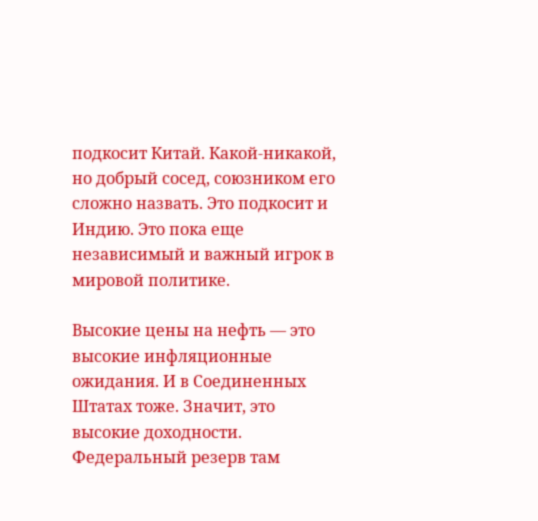подкосит Китай. Какой-никакой, но добрый сосед, союзником его сложно назвать. Это подкосит и Индию. Это пока еще независимый и важный игрок в мировой политике.

Высокие цены на нефть — это высокие инфляционные ожидания. И в Соединенных Штатах тоже. Значит, это высокие доходности. Федеральный резерв там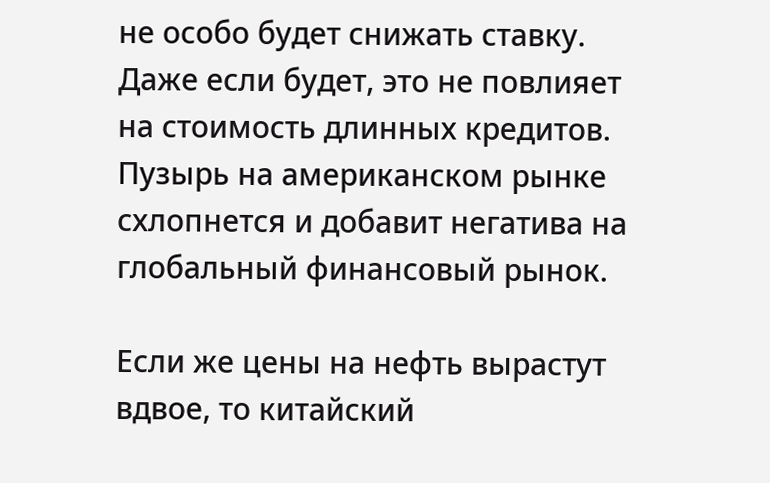не особо будет снижать ставку. Даже если будет, это не повлияет на стоимость длинных кредитов. Пузырь на американском рынке схлопнется и добавит негатива на глобальный финансовый рынок.

Если же цены на нефть вырастут вдвое, то китайский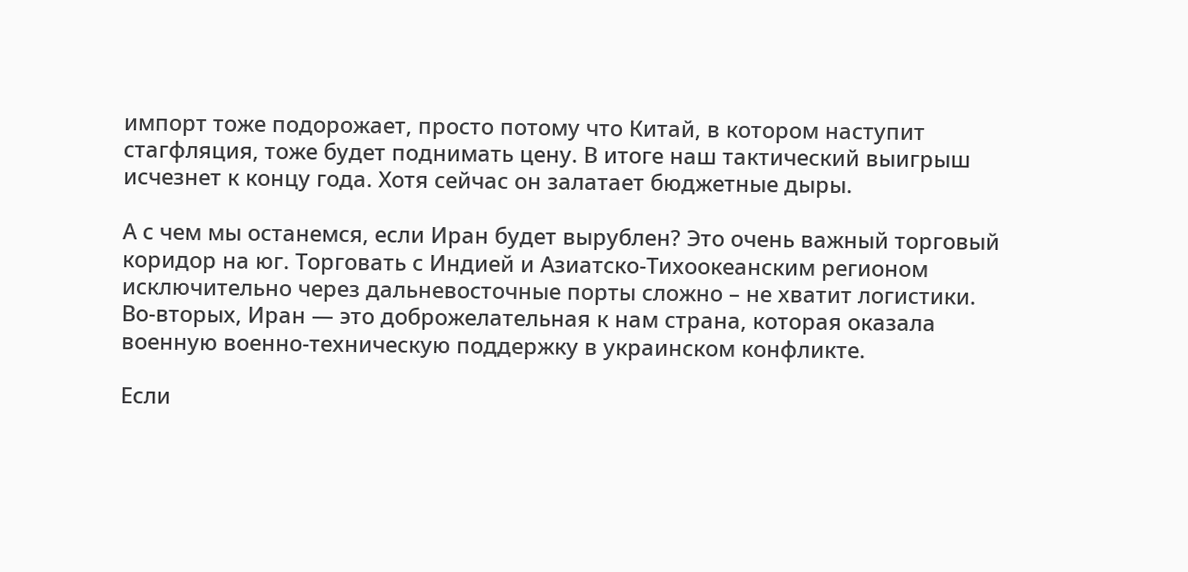импорт тоже подорожает, просто потому что Китай, в котором наступит стагфляция, тоже будет поднимать цену. В итоге наш тактический выигрыш исчезнет к концу года. Хотя сейчас он залатает бюджетные дыры.

А с чем мы останемся, если Иран будет вырублен? Это очень важный торговый коридор на юг. Торговать с Индией и Азиатско-Тихоокеанским регионом исключительно через дальневосточные порты сложно – не хватит логистики. Во-вторых, Иран — это доброжелательная к нам страна, которая оказала военную военно-техническую поддержку в украинском конфликте.

Если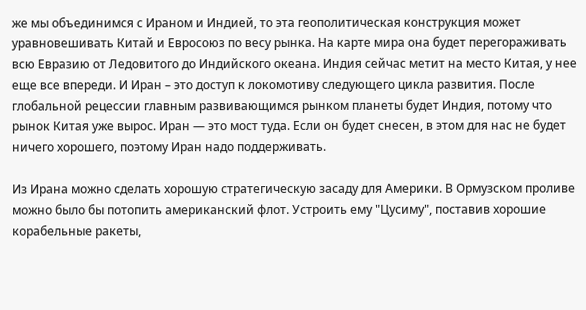же мы объединимся с Ираном и Индией, то эта геополитическая конструкция может уравновешивать Китай и Евросоюз по весу рынка. На карте мира она будет перегораживать всю Евразию от Ледовитого до Индийского океана. Индия сейчас метит на место Китая, у нее еще все впереди. И Иран – это доступ к локомотиву следующего цикла развития. После глобальной рецессии главным развивающимся рынком планеты будет Индия, потому что рынок Китая уже вырос. Иран — это мост туда. Если он будет снесен, в этом для нас не будет ничего хорошего, поэтому Иран надо поддерживать.

Из Ирана можно сделать хорошую стратегическую засаду для Америки. В Ормузском проливе можно было бы потопить американский флот. Устроить ему "Цусиму", поставив хорошие корабельные ракеты,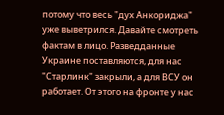потому что весь "дух Анкориджа" уже выветрился. Давайте смотреть фактам в лицо. Разведданные Украине поставляются, для нас "Старлинк" закрыли, а для ВСУ он работает. От этого на фронте у нас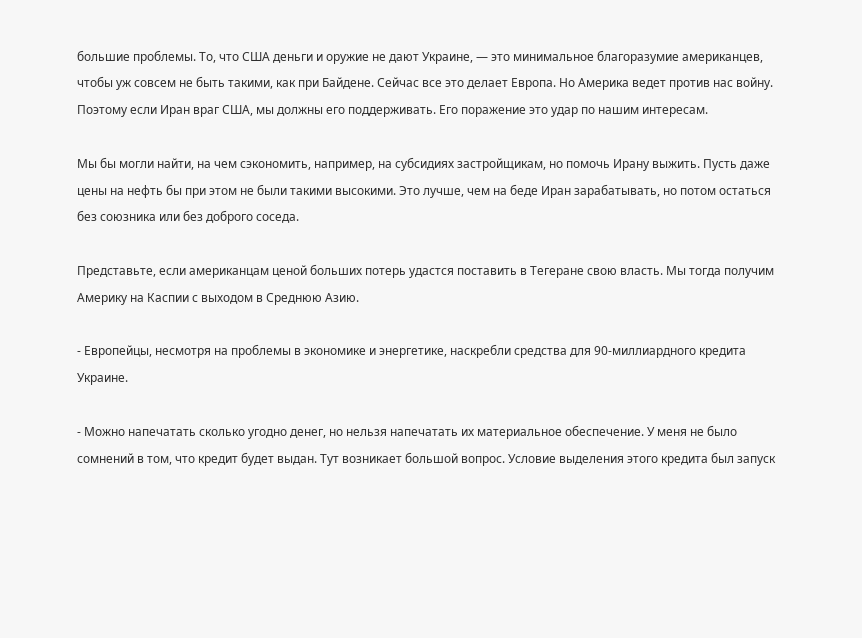большие проблемы. То, что США деньги и оружие не дают Украине, — это минимальное благоразумие американцев, чтобы уж совсем не быть такими, как при Байдене. Сейчас все это делает Европа. Но Америка ведет против нас войну. Поэтому если Иран враг США, мы должны его поддерживать. Его поражение это удар по нашим интересам.

Мы бы могли найти, на чем сэкономить, например, на субсидиях застройщикам, но помочь Ирану выжить. Пусть даже цены на нефть бы при этом не были такими высокими. Это лучше, чем на беде Иран зарабатывать, но потом остаться без союзника или без доброго соседа.

Представьте, если американцам ценой больших потерь удастся поставить в Тегеране свою власть. Мы тогда получим Америку на Каспии с выходом в Среднюю Азию.

- Европейцы, несмотря на проблемы в экономике и энергетике, наскребли средства для 90-миллиардного кредита Украине.

- Можно напечатать сколько угодно денег, но нельзя напечатать их материальное обеспечение. У меня не было сомнений в том, что кредит будет выдан. Тут возникает большой вопрос. Условие выделения этого кредита был запуск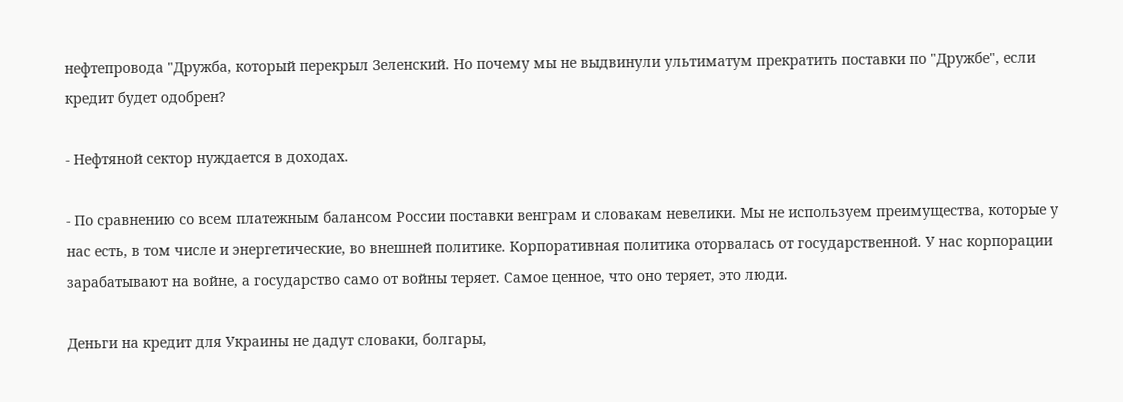нефтепровода "Дружба, который перекрыл Зеленский. Но почему мы не выдвинули ультиматум прекратить поставки по "Дружбе", если кредит будет одобрен?

- Нефтяной сектор нуждается в доходах.

- По сравнению со всем платежным балансом России поставки венграм и словакам невелики. Мы не используем преимущества, которые у нас есть, в том числе и энергетические, во внешней политике. Корпоративная политика оторвалась от государственной. У нас корпорации зарабатывают на войне, а государство само от войны теряет. Самое ценное, что оно теряет, это люди.

Деньги на кредит для Украины не дадут словаки, болгары,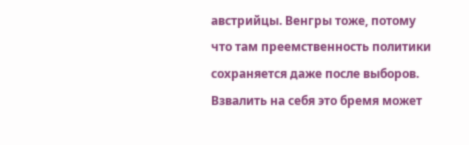австрийцы. Венгры тоже, потому что там преемственность политики сохраняется даже после выборов. Взвалить на себя это бремя может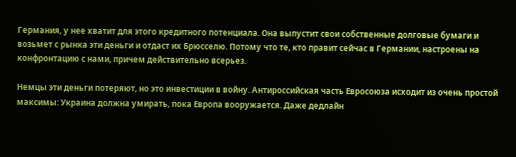Германия, у нее хватит для этого кредитного потенциала. Она выпустит свои собственные долговые бумаги и возьмет с рынка эти деньги и отдаст их Брюсселю. Потому что те, кто правит сейчас в Германии, настроены на конфронтацию с нами, причем действительно всерьез.

Немцы эти деньги потеряют, но это инвестиции в войну. Антироссийская часть Евросоюза исходит из очень простой максимы: Украина должна умирать, пока Европа вооружается. Даже дедлайн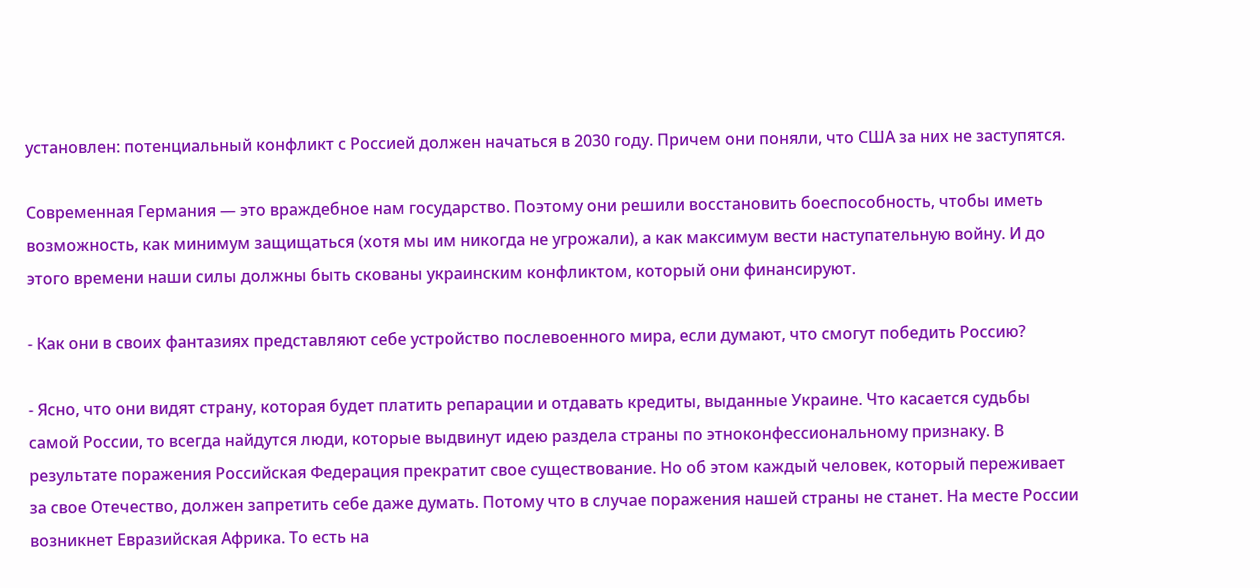установлен: потенциальный конфликт с Россией должен начаться в 2030 году. Причем они поняли, что США за них не заступятся.

Современная Германия — это враждебное нам государство. Поэтому они решили восстановить боеспособность, чтобы иметь возможность, как минимум защищаться (хотя мы им никогда не угрожали), а как максимум вести наступательную войну. И до этого времени наши силы должны быть скованы украинским конфликтом, который они финансируют.

- Как они в своих фантазиях представляют себе устройство послевоенного мира, если думают, что смогут победить Россию?

- Ясно, что они видят страну, которая будет платить репарации и отдавать кредиты, выданные Украине. Что касается судьбы самой России, то всегда найдутся люди, которые выдвинут идею раздела страны по этноконфессиональному признаку. В результате поражения Российская Федерация прекратит свое существование. Но об этом каждый человек, который переживает за свое Отечество, должен запретить себе даже думать. Потому что в случае поражения нашей страны не станет. На месте России возникнет Евразийская Африка. То есть на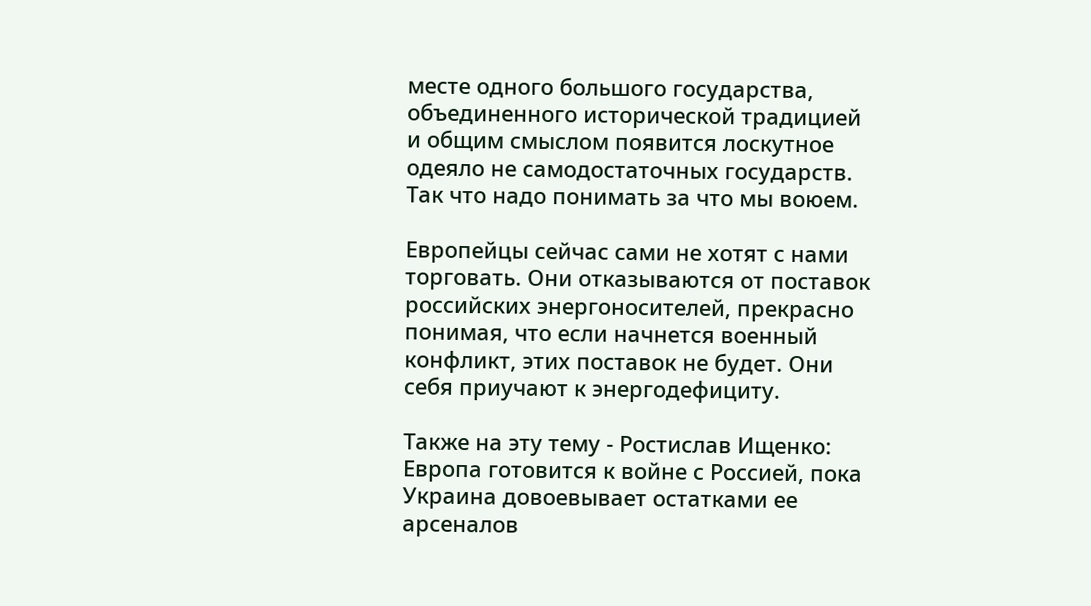месте одного большого государства, объединенного исторической традицией и общим смыслом появится лоскутное одеяло не самодостаточных государств. Так что надо понимать за что мы воюем.

Европейцы сейчас сами не хотят с нами торговать. Они отказываются от поставок российских энергоносителей, прекрасно понимая, что если начнется военный конфликт, этих поставок не будет. Они себя приучают к энергодефициту.

Также на эту тему - Ростислав Ищенко: Европа готовится к войне с Россией, пока Украина довоевывает остатками ее арсеналов